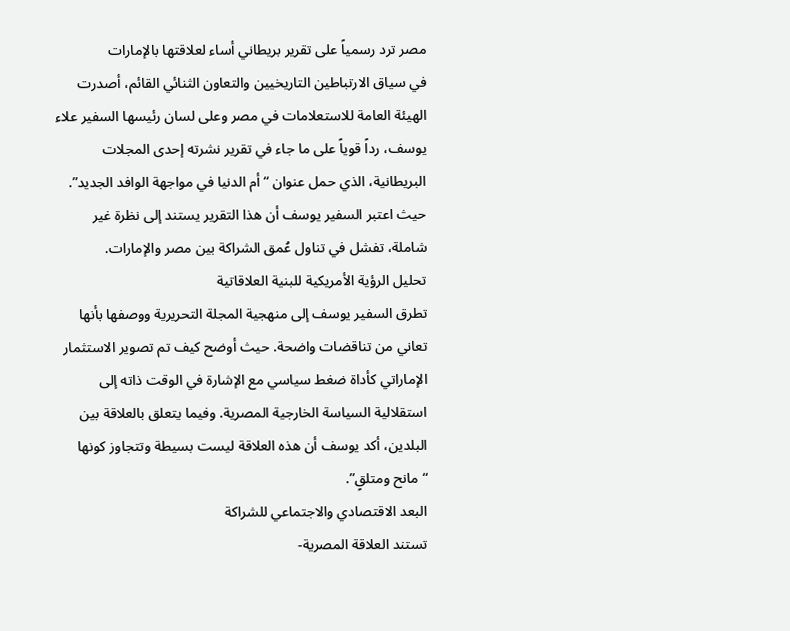مصر ترد رسمياً على تقرير بريطاني أساء لعلاقتها بالإمارات
في سياق الارتباطين التاريخيين والتعاون الثنائي القائم، أصدرت الهيئة العامة للاستعلامات في مصر وعلى لسان رئيسها السفير علاء يوسف، رداً قوياً على ما جاء في تقرير نشرته إحدى المجلات البريطانية، الذي حمل عنوان “أم الدنيا في مواجهة الوافد الجديد”. حيث اعتبر السفير يوسف أن هذا التقرير يستند إلى نظرة غير شاملة، تفشل في تناول عُمق الشراكة بين مصر والإمارات.
تحليل الرؤية الأمريكية للبنية العلاقاتية
تطرق السفير يوسف إلى منهجية المجلة التحريرية ووصفها بأنها تعاني من تناقضات واضحة. حيث أوضح كيف تم تصوير الاستثمار الإماراتي كأداة ضغط سياسي مع الإشارة في الوقت ذاته إلى استقلالية السياسة الخارجية المصرية. وفيما يتعلق بالعلاقة بين البلدين، أكد يوسف أن هذه العلاقة ليست بسيطة وتتجاوز كونها “مانح ومتلقٍ”.
البعد الاقتصادي والاجتماعي للشراكة
تستند العلاقة المصرية-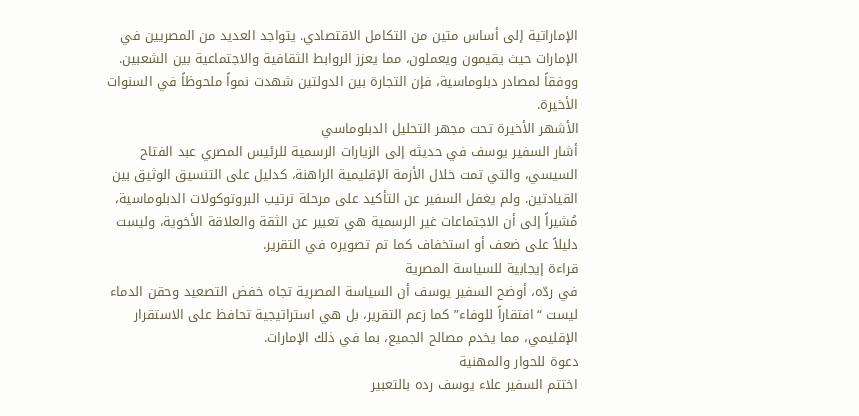الإماراتية إلى أساس متين من التكامل الاقتصادي. يتواجد العديد من المصريين في الإمارات حيث يقيمون ويعملون، مما يعزز الروابط الثقافية والاجتماعية بين الشعبين. ووفقاً لمصادر دبلوماسية، فإن التجارة بين الدولتين شهدت نمواً ملحوظاً في السنوات الأخيرة.
الأشهر الأخيرة تحت مجهر التحليل الدبلوماسي
أشار السفير يوسف في حديثه إلى الزيارات الرسمية للرئيس المصري عبد الفتاح السيسي، والتي تمت خلال الأزمة الإقليمية الراهنة، كدليل على التنسيق الوثيق بين القيادتين. ولم يغفل السفير عن التأكيد على مرحلة ترتيب البروتوكولات الدبلوماسية، مُشيراً إلى أن الاجتماعات غير الرسمية هي تعبير عن الثقة والعلاقة الأخوية، وليست دليلاً على ضعف أو استخفاف كما تم تصويره في التقرير.
قراءة إيجابية للسياسة المصرية
في ردّه، أوضح السفير يوسف أن السياسة المصرية تجاه خفض التصعيد وحقن الدماء ليست “افتقاراً للوفاء” كما زعم التقرير، بل هي استراتيجية تحافظ على الاستقرار الإقليمي، مما يخدم مصالح الجميع، بما في ذلك الإمارات.
دعوة للحوار والمهنية
اختتم السفير علاء يوسف رده بالتعبير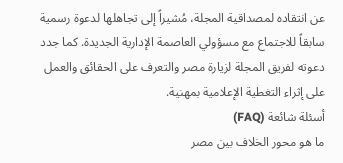عن انتقاده لمصداقية المجلة، مُشيراً إلى تجاهلها لدعوة رسمية سابقاً للاجتماع مع مسؤولي العاصمة الإدارية الجديدة. كما جدد دعوته لفريق المجلة لزيارة مصر والتعرف على الحقائق والعمل على إثراء التغطية الإعلامية بمهنية.
أسئلة شائعة (FAQ)
ما هو محور الخلاف بين مصر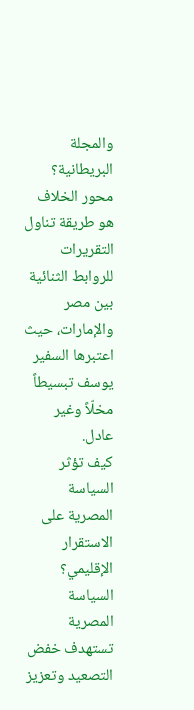والمجلة البريطانية؟
محور الخلاف هو طريقة تناول التقريرات للروابط الثنائية بين مصر والإمارات، حيث اعتبرها السفير يوسف تبسيطاً مخلّاً وغير عادل.
كيف تؤثر السياسة المصرية على الاستقرار الإقليمي؟
السياسة المصرية تستهدف خفض التصعيد وتعزيز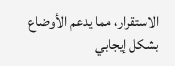الاستقرار، مما يدعم الأوضاع بشكل إيجابي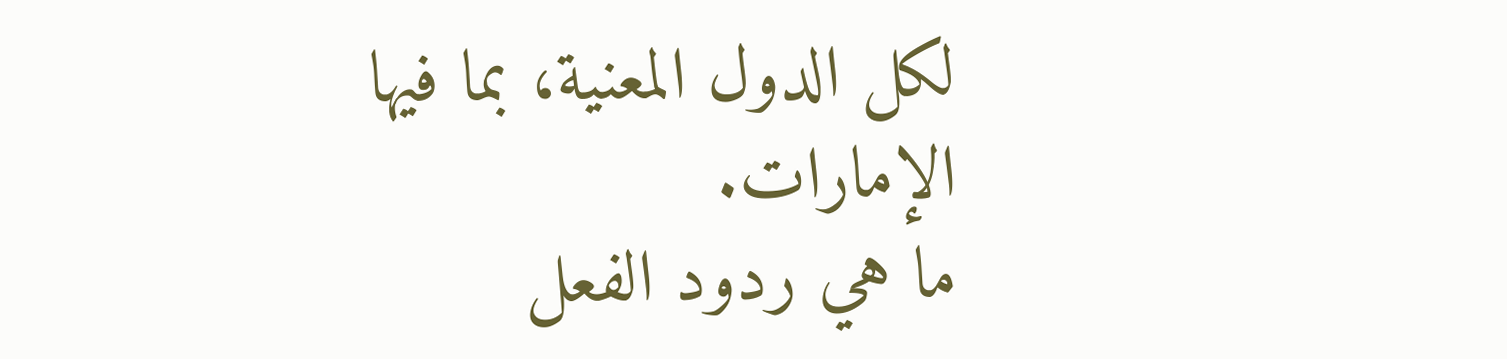لكل الدول المعنية، بما فيها الإمارات.
ما هي ردود الفعل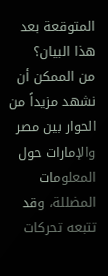المتوقعة بعد هذا البيان؟
من الممكن أن نشهد مزيداً من الحوار بين مصر والإمارات حول المعلومات المضللة، وقد تتبعه تحركات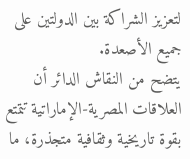لتعزيز الشراكة بين الدولتين على جميع الأصعدة.
يتضح من النقاش الدائر أن العلاقات المصرية-الإماراتية تتمتع بقوة تاريخية وثقافية متجذرة، ما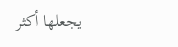يجعلها أكثر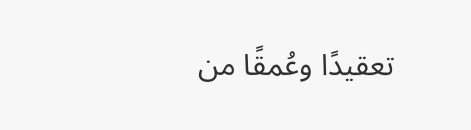تعقيدًا وعُمقًا من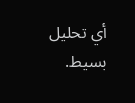أي تحليل بسيط.